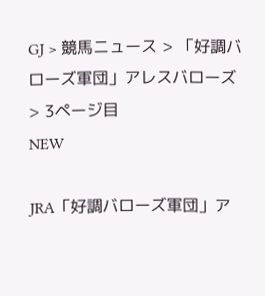GJ > 競馬ニュース > 「好調バローズ軍団」アレスバローズ  > 3ページ目
NEW

JRA「好調バローズ軍団」ア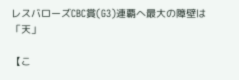レスバローズCBC賞(G3)連覇へ最大の障壁は「天」

【こ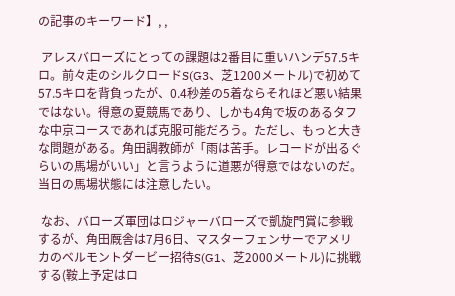の記事のキーワード】, ,

 アレスバローズにとっての課題は2番目に重いハンデ57.5キロ。前々走のシルクロードS(G3、芝1200メートル)で初めて57.5キロを背負ったが、0.4秒差の5着ならそれほど悪い結果ではない。得意の夏競馬であり、しかも4角で坂のあるタフな中京コースであれば克服可能だろう。ただし、もっと大きな問題がある。角田調教師が「雨は苦手。レコードが出るぐらいの馬場がいい」と言うように道悪が得意ではないのだ。当日の馬場状態には注意したい。

 なお、バローズ軍団はロジャーバローズで凱旋門賞に参戦するが、角田厩舎は7月6日、マスターフェンサーでアメリカのベルモントダービー招待S(G1、芝2000メートル)に挑戦する(鞍上予定はロ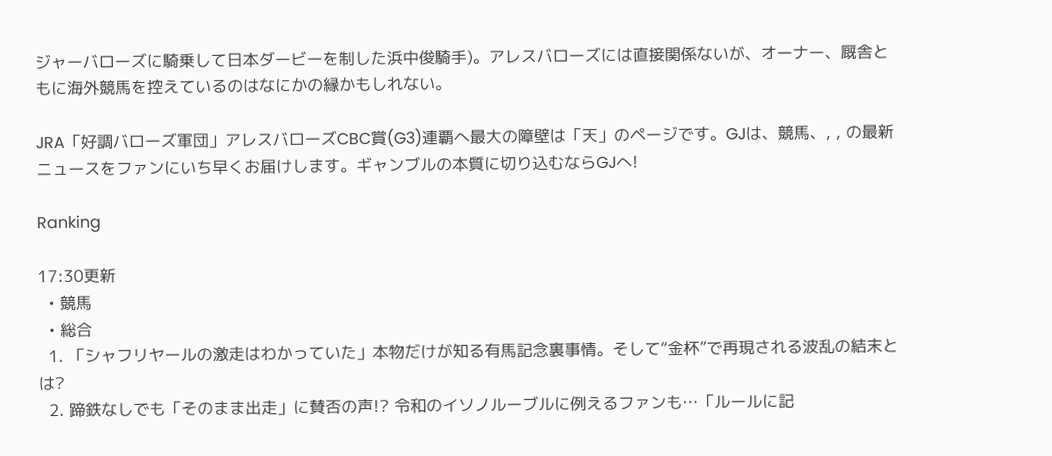ジャーバローズに騎乗して日本ダービーを制した浜中俊騎手)。アレスバローズには直接関係ないが、オーナー、厩舎ともに海外競馬を控えているのはなにかの縁かもしれない。

JRA「好調バローズ軍団」アレスバローズCBC賞(G3)連覇へ最大の障壁は「天」のページです。GJは、競馬、, , の最新ニュースをファンにいち早くお届けします。ギャンブルの本質に切り込むならGJへ!

Ranking

17:30更新
  • 競馬
  • 総合
  1. 「シャフリヤールの激走はわかっていた」本物だけが知る有馬記念裏事情。そして“金杯”で再現される波乱の結末とは?
  2. 蹄鉄なしでも「そのまま出走」に賛否の声!? 令和のイソノルーブルに例えるファンも…「ルールに記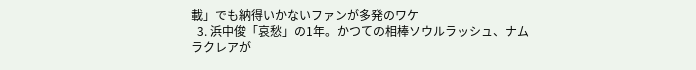載」でも納得いかないファンが多発のワケ
  3. 浜中俊「哀愁」の1年。かつての相棒ソウルラッシュ、ナムラクレアが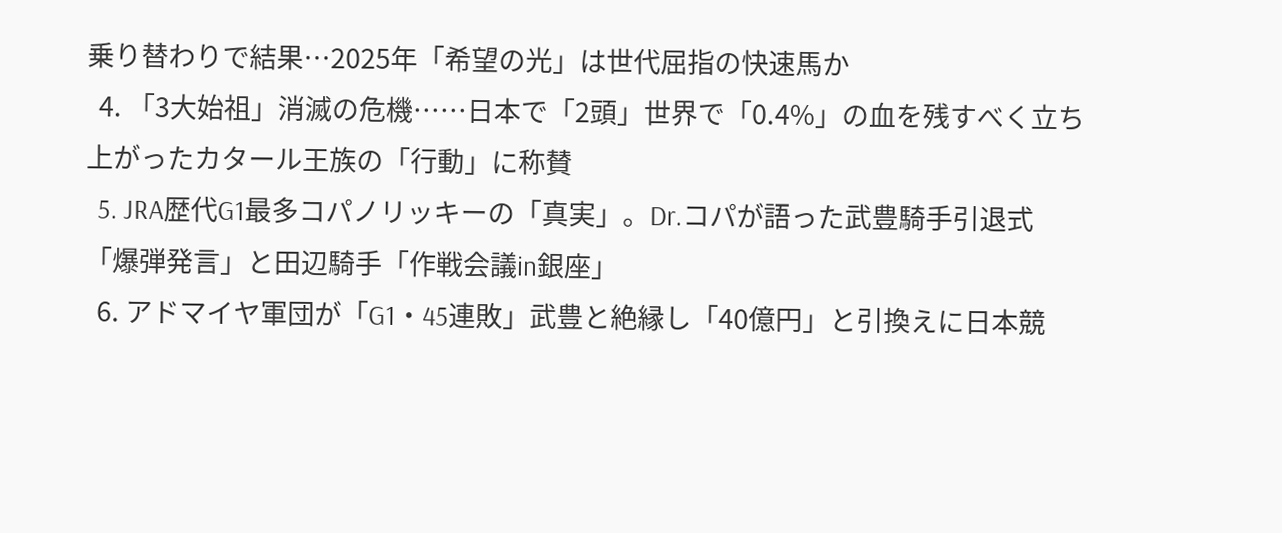乗り替わりで結果…2025年「希望の光」は世代屈指の快速馬か
  4. 「3大始祖」消滅の危機……日本で「2頭」世界で「0.4%」の血を残すべく立ち上がったカタール王族の「行動」に称賛
  5. JRA歴代G1最多コパノリッキーの「真実」。Dr.コパが語った武豊騎手引退式「爆弾発言」と田辺騎手「作戦会議in銀座」
  6. アドマイヤ軍団が「G1・45連敗」武豊と絶縁し「40億円」と引換えに日本競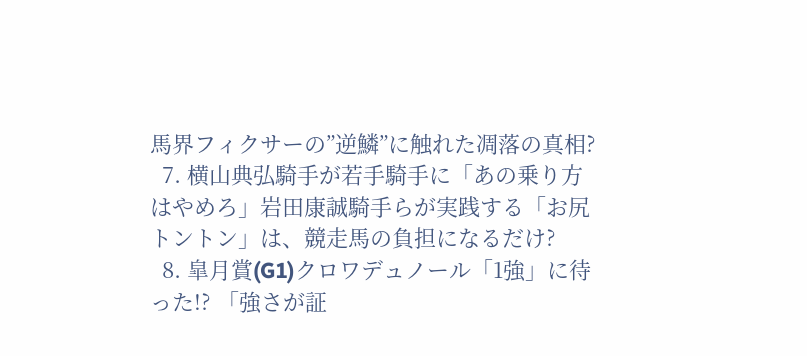馬界フィクサーの”逆鱗”に触れた凋落の真相?
  7. 横山典弘騎手が若手騎手に「あの乗り方はやめろ」岩田康誠騎手らが実践する「お尻トントン」は、競走馬の負担になるだけ?
  8. 皐月賞(G1)クロワデュノール「1強」に待った!? 「強さが証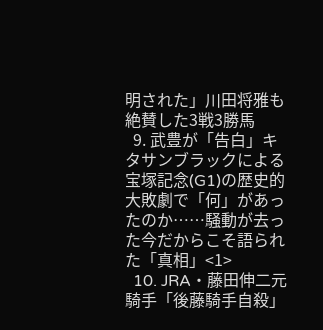明された」川田将雅も絶賛した3戦3勝馬
  9. 武豊が「告白」キタサンブラックによる宝塚記念(G1)の歴史的大敗劇で「何」があったのか……騒動が去った今だからこそ語られた「真相」<1>
  10. JRA・藤田伸二元騎手「後藤騎手自殺」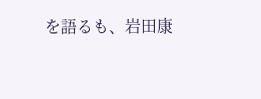を語るも、岩田康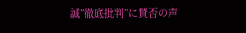誠”徹底批判”に賛否の声